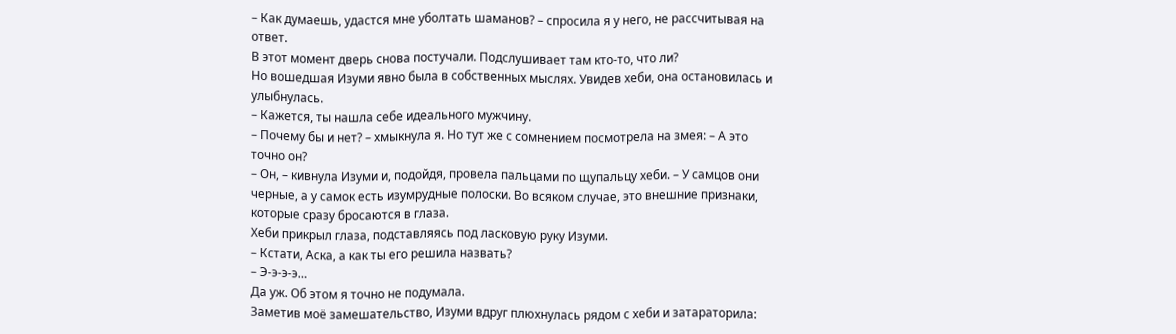– Как думаешь, удастся мне уболтать шаманов? – спросила я у него, не рассчитывая на ответ.
В этот момент дверь снова постучали. Подслушивает там кто-то, что ли?
Но вошедшая Изуми явно была в собственных мыслях. Увидев хеби, она остановилась и улыбнулась.
– Кажется, ты нашла себе идеального мужчину.
– Почему бы и нет? – хмыкнула я. Но тут же с сомнением посмотрела на змея: – А это точно он?
– Он, – кивнула Изуми и, подойдя, провела пальцами по щупальцу хеби. – У самцов они черные, а у самок есть изумрудные полоски. Во всяком случае, это внешние признаки, которые сразу бросаются в глаза.
Хеби прикрыл глаза, подставляясь под ласковую руку Изуми.
– Кстати, Аска, а как ты его решила назвать?
– Э-э-э-э…
Да уж. Об этом я точно не подумала.
Заметив моё замешательство, Изуми вдруг плюхнулась рядом с хеби и затараторила: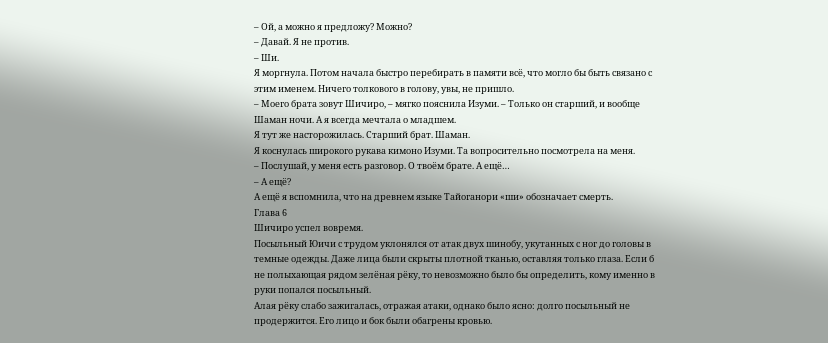– Ой, а можно я предложу? Можно?
– Давай. Я не против.
– Ши.
Я моргнула. Потом начала быстро перебирать в памяти всё, что могло бы быть связано с этим именем. Ничего толкового в голову, увы, не пришло.
– Моего брата зовут Шичиро, – мягко пояснила Изуми. – Только он старший, и вообще Шаман ночи. А я всегда мечтала о младшем.
Я тут же насторожилась. Старший брат. Шаман.
Я коснулась широкого рукава кимоно Изуми. Та вопросительно посмотрела на меня.
– Послушай, у меня есть разговор. О твоём брате. А ещё…
– А ещё?
А ещё я вспомнила, что на древнем языке Тайоганори «ши» обозначает смерть.
Глава 6
Шичиро успел вовремя.
Посыльный Юичи с трудом уклонялся от атак двух шинобу, укутанных с ног до головы в темные одежды. Даже лица были скрыты плотной тканью, оставляя только глаза. Если б не полыхающая рядом зелёная рёку, то невозможно было бы определить, кому именно в руки попался посыльный.
Алая рёку слабо зажигалась, отражая атаки, однако было ясно: долго посыльный не продержится. Его лицо и бок были обагрены кровью.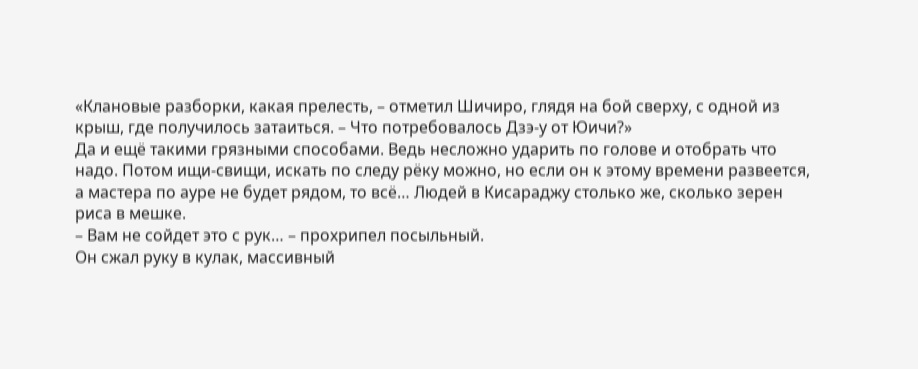«Клановые разборки, какая прелесть, – отметил Шичиро, глядя на бой сверху, с одной из крыш, где получилось затаиться. – Что потребовалось Дзэ-у от Юичи?»
Да и ещё такими грязными способами. Ведь несложно ударить по голове и отобрать что надо. Потом ищи-свищи, искать по следу рёку можно, но если он к этому времени развеется, а мастера по ауре не будет рядом, то всё… Людей в Кисараджу столько же, сколько зерен риса в мешке.
– Вам не сойдет это с рук… – прохрипел посыльный.
Он сжал руку в кулак, массивный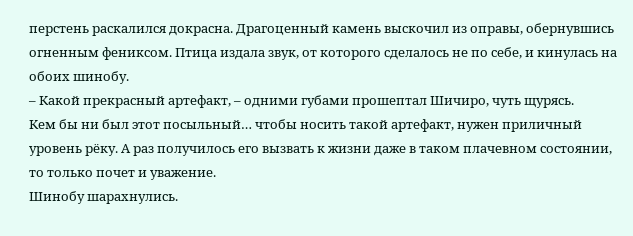перстень раскалился докрасна. Драгоценный камень выскочил из оправы, обернувшись огненным фениксом. Птица издала звук, от которого сделалось не по себе, и кинулась на обоих шинобу.
– Какой прекрасный артефакт, – одними губами прошептал Шичиро, чуть щурясь.
Кем бы ни был этот посыльный… чтобы носить такой артефакт, нужен приличный уровень рёку. А раз получилось его вызвать к жизни даже в таком плачевном состоянии, то только почет и уважение.
Шинобу шарахнулись.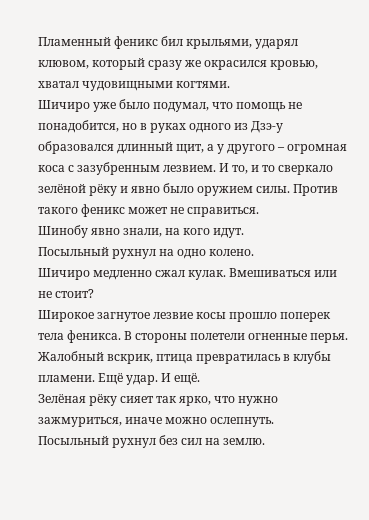Пламенный феникс бил крыльями, ударял клювом, который сразу же окрасился кровью, хватал чудовищными когтями.
Шичиро уже было подумал, что помощь не понадобится, но в руках одного из Дзэ-у образовался длинный щит, а у другого – огромная коса с зазубренным лезвием. И то, и то сверкало зелёной рёку и явно было оружием силы. Против такого феникс может не справиться.
Шинобу явно знали, на кого идут.
Посыльный рухнул на одно колено.
Шичиро медленно сжал кулак. Вмешиваться или не стоит?
Широкое загнутое лезвие косы прошло поперек тела феникса. В стороны полетели огненные перья.
Жалобный вскрик, птица превратилась в клубы пламени. Ещё удар. И ещё.
Зелёная рёку сияет так ярко, что нужно зажмуриться, иначе можно ослепнуть.
Посыльный рухнул без сил на землю.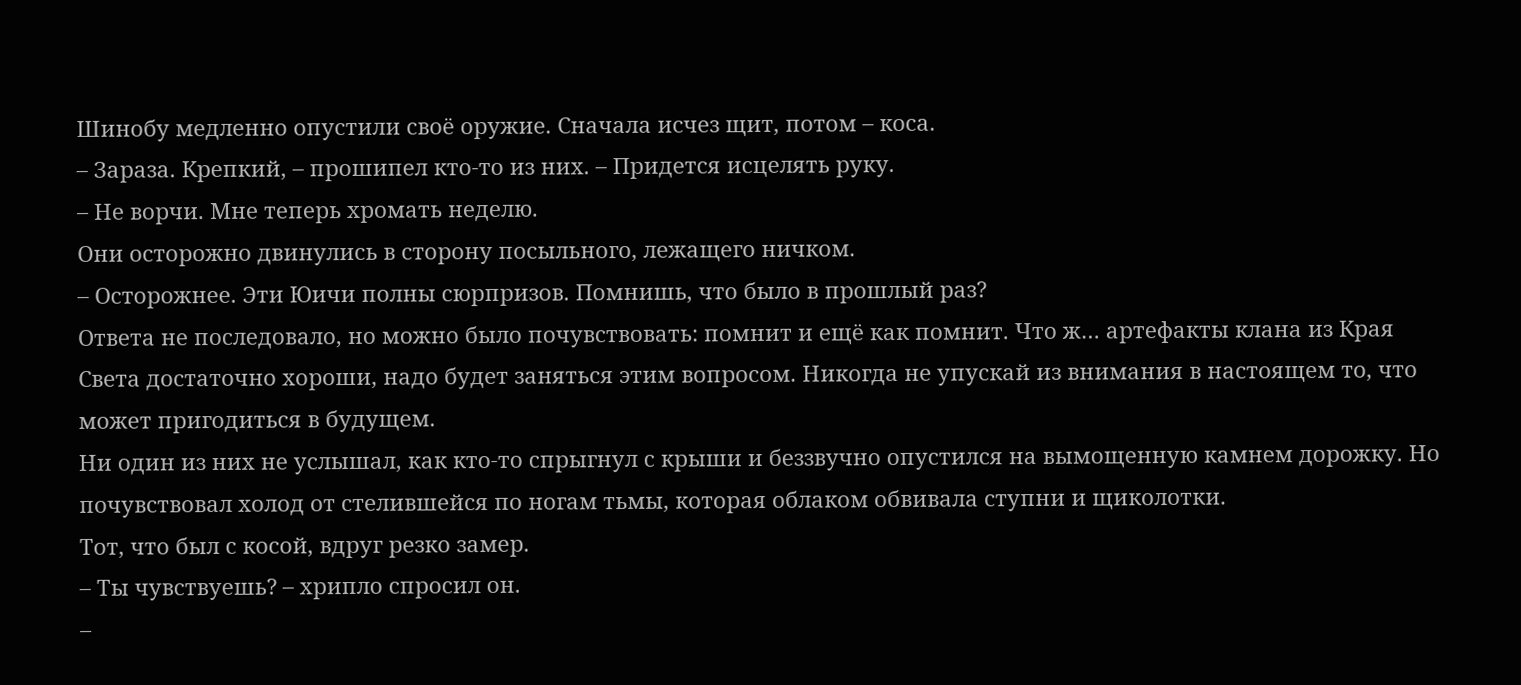Шинобу медленно опустили своё оружие. Сначала исчез щит, потом – коса.
– Зараза. Крепкий, – прошипел кто-то из них. – Придется исцелять руку.
– Не ворчи. Мне теперь хромать неделю.
Они осторожно двинулись в сторону посыльного, лежащего ничком.
– Осторожнее. Эти Юичи полны сюрпризов. Помнишь, что было в прошлый раз?
Ответа не последовало, но можно было почувствовать: помнит и ещё как помнит. Что ж… артефакты клана из Края Света достаточно хороши, надо будет заняться этим вопросом. Никогда не упускай из внимания в настоящем то, что может пригодиться в будущем.
Ни один из них не услышал, как кто-то спрыгнул с крыши и беззвучно опустился на вымощенную камнем дорожку. Но почувствовал холод от стелившейся по ногам тьмы, которая облаком обвивала ступни и щиколотки.
Тот, что был с косой, вдруг резко замер.
– Ты чувствуешь? – хрипло спросил он.
–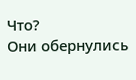Что?
Они обернулись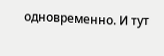одновременно. И тут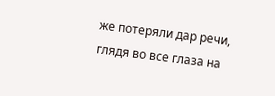же потеряли дар речи, глядя во все глаза на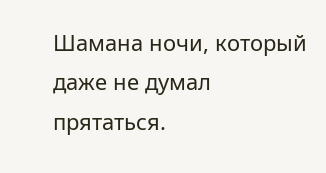Шамана ночи, который даже не думал прятаться.